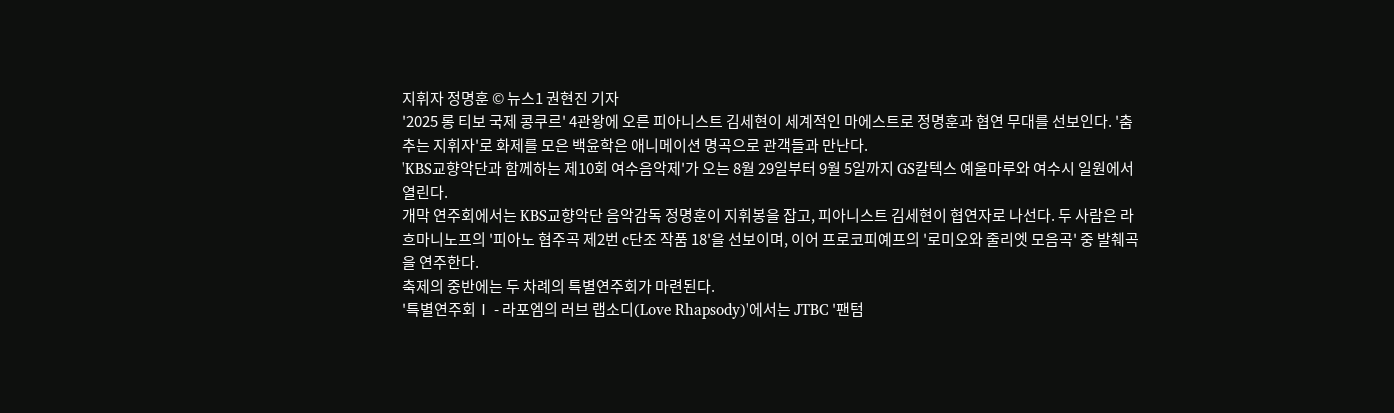지휘자 정명훈 © 뉴스1 권현진 기자
'2025 롱 티보 국제 콩쿠르' 4관왕에 오른 피아니스트 김세현이 세계적인 마에스트로 정명훈과 협연 무대를 선보인다. '춤추는 지휘자'로 화제를 모은 백윤학은 애니메이션 명곡으로 관객들과 만난다.
'KBS교향악단과 함께하는 제10회 여수음악제'가 오는 8월 29일부터 9월 5일까지 GS칼텍스 예울마루와 여수시 일원에서 열린다.
개막 연주회에서는 KBS교향악단 음악감독 정명훈이 지휘봉을 잡고, 피아니스트 김세현이 협연자로 나선다. 두 사람은 라흐마니노프의 '피아노 협주곡 제2번 c단조 작품 18'을 선보이며, 이어 프로코피예프의 '로미오와 줄리엣 모음곡' 중 발췌곡을 연주한다.
축제의 중반에는 두 차례의 특별연주회가 마련된다.
'특별연주회Ⅰ - 라포엠의 러브 랩소디(Love Rhapsody)'에서는 JTBC '팬텀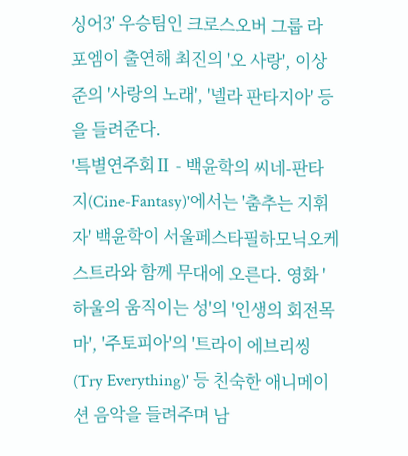싱어3' 우승팀인 크로스오버 그룹 라포엠이 출연해 최진의 '오 사랑', 이상준의 '사랑의 노래', '넬라 판타지아' 등을 들려준다.
'특별연주회Ⅱ - 백윤학의 씨네-판타지(Cine-Fantasy)'에서는 '춤추는 지휘자' 백윤학이 서울페스타필하모닉오케스트라와 함께 무대에 오른다. 영화 '하울의 움직이는 성'의 '인생의 회전목마', '주토피아'의 '트라이 에브리씽(Try Everything)' 등 친숙한 애니메이션 음악을 들려주며 남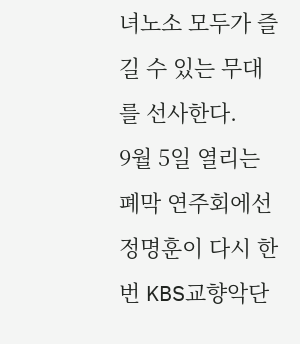녀노소 모두가 즐길 수 있는 무대를 선사한다.
9월 5일 열리는 폐막 연주회에선 정명훈이 다시 한번 KBS교향악단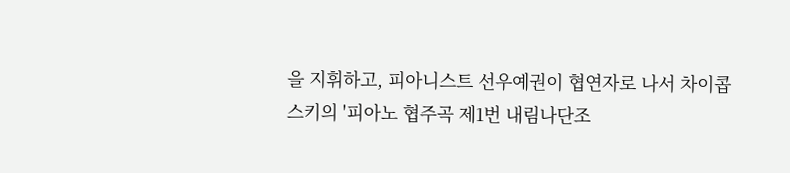을 지휘하고, 피아니스트 선우예권이 협연자로 나서 차이콥스키의 '피아노 협주곡 제1번 내림나단조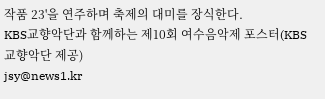작품 23'을 연주하며 축제의 대미를 장식한다.
KBS교향악단과 함께하는 제10회 여수음악제 포스터(KBS교향악단 제공)
jsy@news1.kr